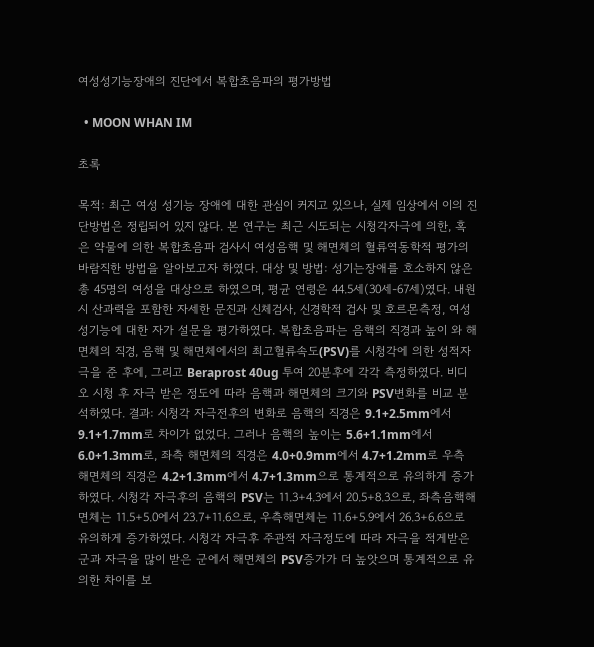여성성기능장애의 진단에서 복합초음파의 평가방법

  • MOON WHAN IM

초록

목적: 최근 여성 성기능 장애에 대한 관심이 커지고 있으나, 실제 임상에서 이의 진단방법은 정립되어 있지 않다. 본 연구는 최근 시도되는 시청각자극에 의한, 혹은 약물에 의한 복합초음파 검사시 여성음핵 및 해면체의 혈류역동학적 평가의 바람직한 방법을 알아보고자 하였다. 대상 및 방법: 성기는장애를 호소하지 않은 총 45명의 여성을 대상으로 하였으며, 평균 연령은 44.5세(30세-67세)였다. 내원시 산과력을 포함한 자세한 문진과 신체검사, 신경학적 겁사 및 호르몬측정, 여성 성기능에 대한 자가 설문을 평가하였다. 복합초음파는 음핵의 직경과 높이 와 해면체의 직경, 음핵 및 해면체에서의 최고혈류속도(PSV)를 시청각에 의한 성적자극을 준 후에, 그리고 Beraprost 40ug 투여 20분후에 각각 측정하였다. 비디오 시청 후 자극 받은 정도에 따라 음핵과 해면체의 크기와 PSV변화를 비교 분석하였다. 결과: 시청각 자극전후의 변화로 음핵의 직경은 9.1+2.5mm에서 9.1+1.7mm로 차이가 없었다. 그러나 음핵의 높이는 5.6+1.1mm에서 6.0+1.3mm로, 좌측 해면체의 직경은 4.0+0.9mm에서 4.7+1.2mm로 우측 해면체의 직경은 4.2+1.3mm에서 4.7+1.3mm으로 통계적으로 유의하게 증가하였다. 시청각 자극후의 음핵의 PSV는 11.3+4.3에서 20.5+8.3으로, 좌측음핵해면체는 11.5+5.0에서 23.7+11.6으로, 우측해면체는 11.6+5.9에서 26.3+6.6으로 유의하게 증가하였다. 시청각 자극후 주관적 자극정도에 따라 자극을 적게받은 군과 자극을 많이 받은 군에서 해면체의 PSV증가가 더 높앗으며 통계적으로 유의한 차이를 보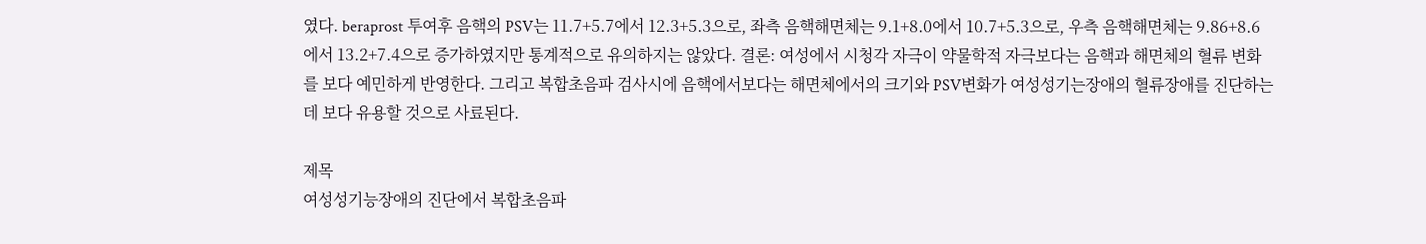였다. beraprost 투여후 음핵의 PSV는 11.7+5.7에서 12.3+5.3으로, 좌측 음핵해면체는 9.1+8.0에서 10.7+5.3으로, 우측 음핵해면체는 9.86+8.6에서 13.2+7.4으로 증가하였지만 통계적으로 유의하지는 않았다. 결론: 여성에서 시청각 자극이 약물학적 자극보다는 음핵과 해면체의 혈류 변화를 보다 예민하게 반영한다. 그리고 복합초음파 검사시에 음핵에서보다는 해면체에서의 크기와 PSV변화가 여성성기는장애의 혈류장애를 진단하는데 보다 유용할 것으로 사료된다.

제목
여성성기능장애의 진단에서 복합초음파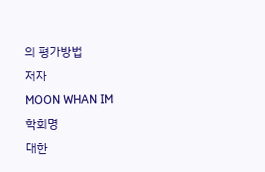의 평가방법
저자
MOON WHAN IM
학회명
대한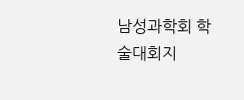남성과학회 학술대회지